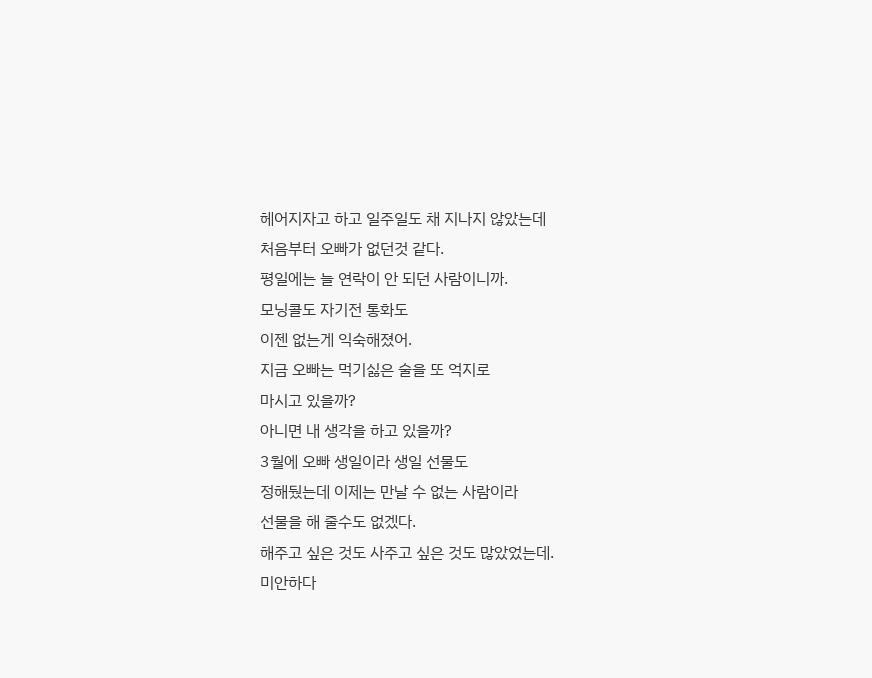헤어지자고 하고 일주일도 채 지나지 않았는데
처음부터 오빠가 없던것 같다.
평일에는 늘 연락이 안 되던 사람이니까.
모닝콜도 자기전 통화도
이젠 없는게 익숙해졌어.
지금 오빠는 먹기싫은 술을 또 억지로
마시고 있을까?
아니면 내 생각을 하고 있을까?
3월에 오빠 생일이라 생일 선물도
정해뒀는데 이제는 만날 수 없는 사람이라
선물을 해 줄수도 없겠다.
해주고 싶은 것도 사주고 싶은 것도 많았었는데.
미안하다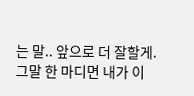는 말.. 앞으로 더 잘할게.
그말 한 마디면 내가 이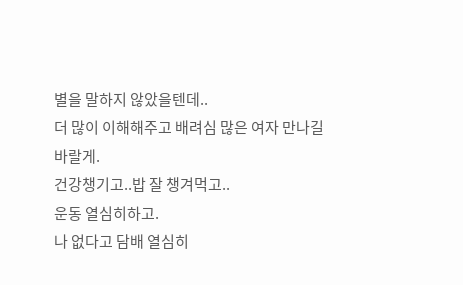별을 말하지 않았을텐데..
더 많이 이해해주고 배려심 많은 여자 만나길
바랄게.
건강챙기고..밥 잘 챙겨먹고..
운동 열심히하고.
나 없다고 담배 열심히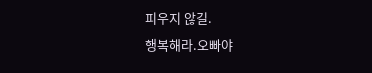피우지 않길.
행복해라.오빠야